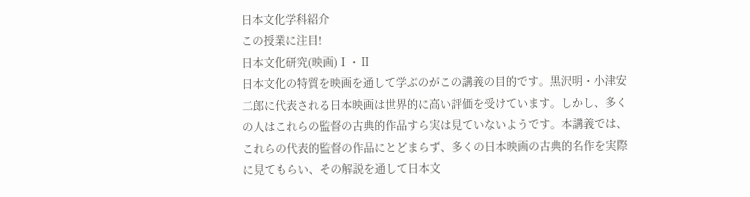日本文化学科紹介
この授業に注目!
日本文化研究(映画)Ⅰ・Ⅱ
日本文化の特質を映画を通して学ぶのがこの講義の目的です。黒沢明・小津安二郎に代表される日本映画は世界的に高い評価を受けています。しかし、多くの人はこれらの監督の古典的作品すら実は見ていないようです。本講義では、これらの代表的監督の作品にとどまらず、多くの日本映画の古典的名作を実際に見てもらい、その解説を通して日本文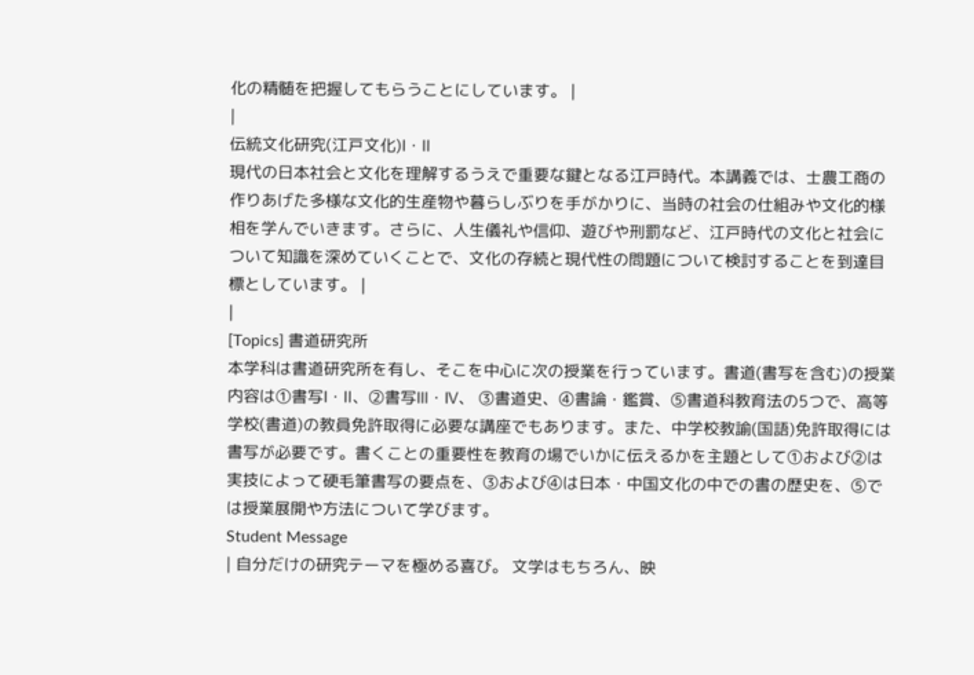化の精髄を把握してもらうことにしています。 |
|
伝統文化研究(江戸文化)Ⅰ・Ⅱ
現代の日本社会と文化を理解するうえで重要な鍵となる江戸時代。本講義では、士農工商の作りあげた多様な文化的生産物や暮らしぶりを手がかりに、当時の社会の仕組みや文化的様相を学んでいきます。さらに、人生儀礼や信仰、遊びや刑罰など、江戸時代の文化と社会について知識を深めていくことで、文化の存続と現代性の問題について検討することを到達目標としています。 |
|
[Topics] 書道研究所
本学科は書道研究所を有し、そこを中心に次の授業を行っています。書道(書写を含む)の授業内容は①書写Ⅰ・Ⅱ、②書写Ⅲ・Ⅳ、 ③書道史、④書論・鑑賞、⑤書道科教育法の5つで、高等学校(書道)の教員免許取得に必要な講座でもあります。また、中学校教諭(国語)免許取得には書写が必要です。書くことの重要性を教育の場でいかに伝えるかを主題として①および②は実技によって硬毛筆書写の要点を、③および④は日本・中国文化の中での書の歴史を、⑤では授業展開や方法について学びます。
Student Message
| 自分だけの研究テーマを極める喜び。 文学はもちろん、映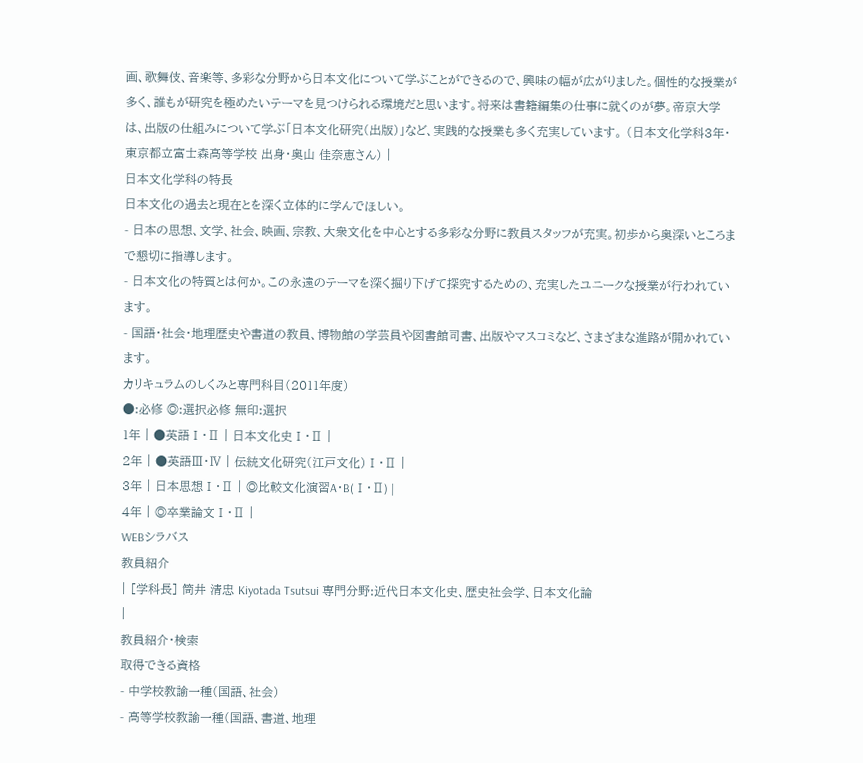画、歌舞伎、音楽等、多彩な分野から日本文化について学ぶことができるので、興味の幅が広がりました。個性的な授業が多く、誰もが研究を極めたいテーマを見つけられる環境だと思います。将来は書籍編集の仕事に就くのが夢。帝京大学は、出版の仕組みについて学ぶ「日本文化研究(出版)」など、実践的な授業も多く充実しています。 (日本文化学科3年・東京都立富士森高等学校 出身・奥山 佳奈恵さん) |
日本文化学科の特長
日本文化の過去と現在とを深く立体的に学んでほしい。
- 日本の思想、文学、社会、映画、宗教、大衆文化を中心とする多彩な分野に教員スタッフが充実。初歩から奥深いところまで懇切に指導します。
- 日本文化の特質とは何か。この永遠のテーマを深く掘り下げて探究するための、充実したユニークな授業が行われています。
- 国語・社会・地理歴史や書道の教員、博物館の学芸員や図書館司書、出版やマスコミなど、さまざまな進路が開かれています。
カリキュラムのしくみと専門科目(2011年度)
●:必修 ◎:選択必修 無印:選択
1年 | ●英語Ⅰ・Ⅱ | 日本文化史Ⅰ・Ⅱ |
2年 | ●英語Ⅲ・Ⅳ | 伝統文化研究(江戸文化)Ⅰ・Ⅱ |
3年 | 日本思想Ⅰ・Ⅱ | ◎比較文化演習A・B(Ⅰ・Ⅱ) |
4年 | ◎卒業論文Ⅰ・Ⅱ |
WEBシラバス
教員紹介
| [学科長] 筒井 清忠 Kiyotada Tsutsui 専門分野:近代日本文化史、歴史社会学、日本文化論
|
教員紹介・検索
取得できる資格
- 中学校教諭一種(国語、社会)
- 高等学校教諭一種(国語、書道、地理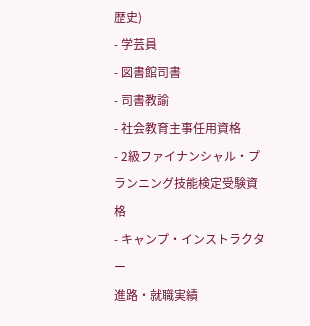歴史)
- 学芸員
- 図書館司書
- 司書教諭
- 社会教育主事任用資格
- 2級ファイナンシャル・プランニング技能検定受験資格
- キャンプ・インストラクター
進路・就職実績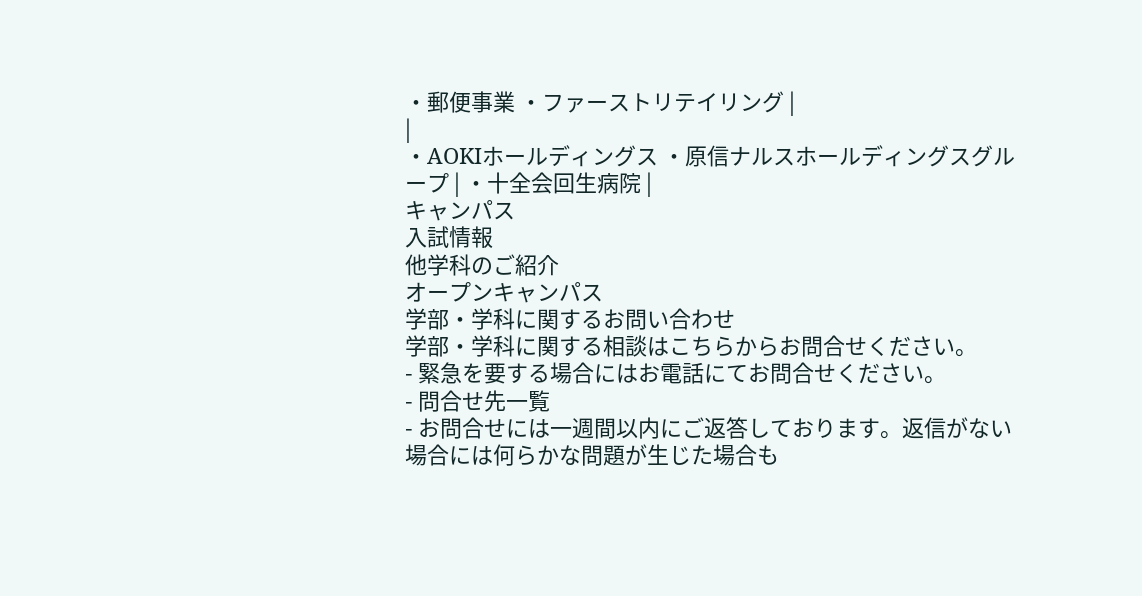・郵便事業 ・ファーストリテイリング |
|
・AOKIホールディングス ・原信ナルスホールディングスグループ | ・十全会回生病院 |
キャンパス
入試情報
他学科のご紹介
オープンキャンパス
学部・学科に関するお問い合わせ
学部・学科に関する相談はこちらからお問合せください。
- 緊急を要する場合にはお電話にてお問合せください。
- 問合せ先一覧
- お問合せには一週間以内にご返答しております。返信がない場合には何らかな問題が生じた場合も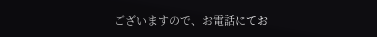ございますので、お電話にてお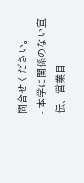問合せください。
- 本学に関係のない宣伝、営業目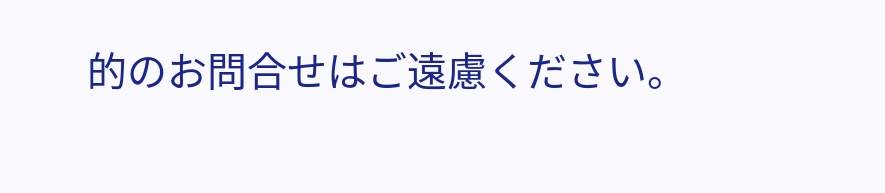的のお問合せはご遠慮ください。